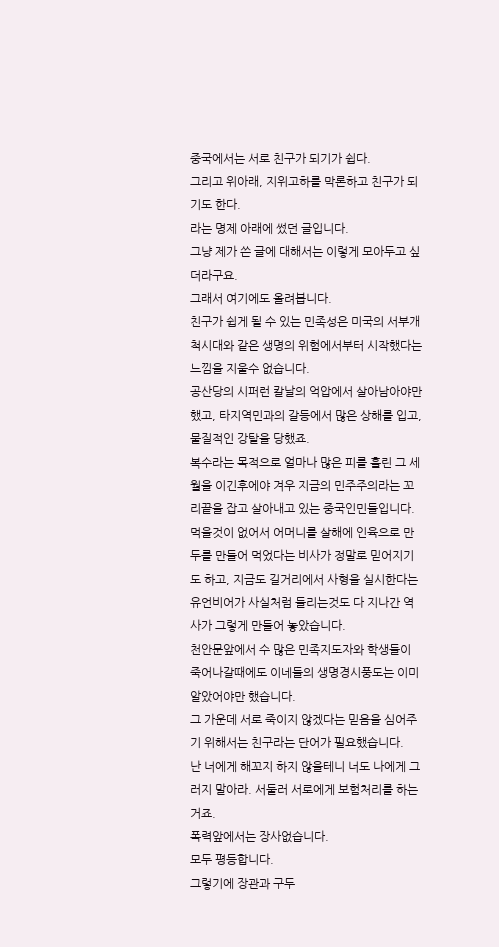중국에서는 서로 친구가 되기가 쉽다.
그리고 위아래, 지위고하를 막론하고 친구가 되기도 한다.
라는 명제 아래에 썼던 글입니다.
그냥 제가 쓴 글에 대해서는 이렇게 모아두고 싶더라구요.
그래서 여기에도 올려봅니다.
친구가 쉽게 될 수 있는 민족성은 미국의 서부개척시대와 같은 생명의 위험에서부터 시작했다는 느낌을 지울수 없습니다.
공산당의 시퍼런 칼날의 억압에서 살아남아야만 했고, 타지역민과의 갈등에서 많은 상해를 입고, 물질적인 강탈을 당했죠.
복수라는 목적으로 얼마나 많은 피를 흘린 그 세월을 이긴후에야 겨우 지금의 민주주의라는 꼬리끝을 잡고 살아내고 있는 중국인민들입니다.
먹을것이 없어서 어머니를 살해에 인육으로 만두를 만들어 먹었다는 비사가 정말로 믿어지기도 하고, 지금도 길거리에서 사형을 실시한다는 유언비어가 사실처럼 들리는것도 다 지나간 역사가 그렇게 만들어 놓았습니다.
천안문앞에서 수 많은 민족지도자와 학생들이 죽어나갈때에도 이네들의 생명경시풍도는 이미 알았어야만 했습니다.
그 가운데 서로 죽이지 않겠다는 믿음을 심어주기 위해서는 친구라는 단어가 필요했습니다.
난 너에게 해꼬지 하지 않을테니 너도 나에게 그러지 말아라. 서둘러 서로에게 보험처리를 하는거죠.
폭력앞에서는 장사없습니다.
모두 평등합니다.
그렇기에 장관과 구두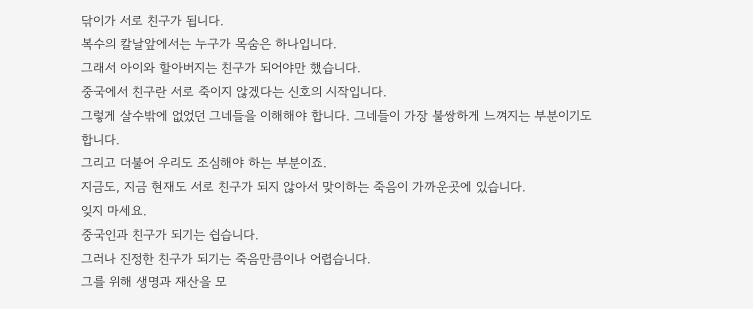닦이가 서로 친구가 됩니다.
복수의 칼날앞에서는 누구가 목숨은 하나입니다.
그래서 아이와 할아버지는 친구가 되어야만 했습니다.
중국에서 친구란 서로 죽이지 않겠다는 신호의 시작입니다.
그렇게 살수밖에 없었던 그네들을 이해해야 합니다. 그네들이 가장 불쌍하게 느껴지는 부분이기도 합니다.
그리고 더불어 우리도 조심해야 하는 부분이죠.
지금도, 지금 현재도 서로 친구가 되지 않아서 맞이하는 죽음이 가까운곳에 있습니다.
잊지 마세요.
중국인과 친구가 되기는 쉽습니다.
그러나 진정한 친구가 되기는 죽음만큼이나 어렵습니다.
그를 위해 생명과 재산을 모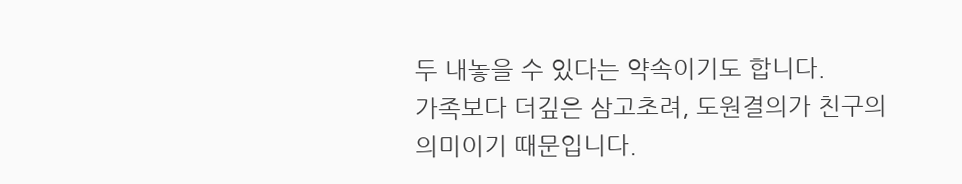두 내놓을 수 있다는 약속이기도 합니다.
가족보다 더깊은 삼고초려, 도원결의가 친구의 의미이기 때문입니다.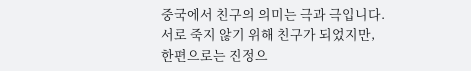중국에서 친구의 의미는 극과 극입니다.
서로 죽지 않기 위해 친구가 되었지만, 한편으로는 진정으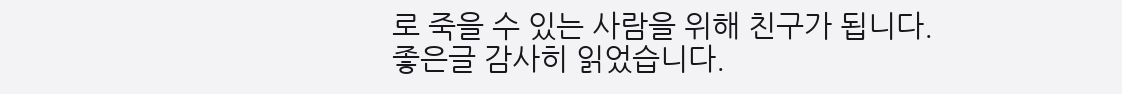로 죽을 수 있는 사람을 위해 친구가 됩니다.
좋은글 감사히 읽었습니다.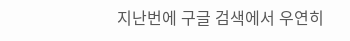지난번에 구글 검색에서 우연히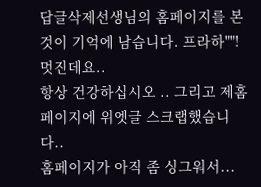답글삭제선생님의 홈페이지를 본 것이 기억에 남습니다. 프라하""! 멋진데요..
항상 건강하십시오 .. 그리고 제홈페이지에 위엣글 스크랩했습니다..
홈페이지가 아직 좀 싱그워서...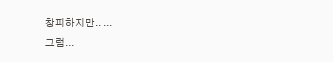창피하지만.. ...
그럼...